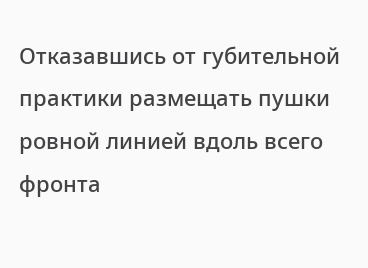Отказавшись от губительной практики размещать пушки ровной линией вдоль всего фронта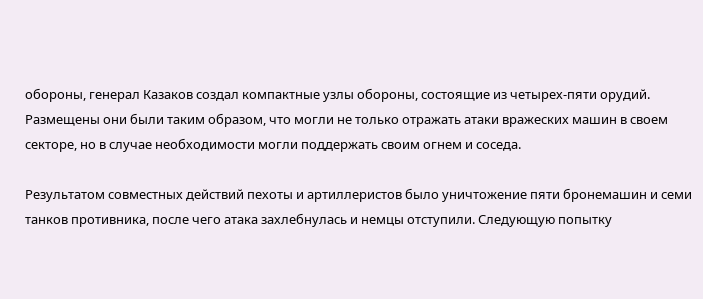обороны, генерал Казаков создал компактные узлы обороны, состоящие из четырех-пяти орудий. Размещены они были таким образом, что могли не только отражать атаки вражеских машин в своем секторе, но в случае необходимости могли поддержать своим огнем и соседа.

Результатом совместных действий пехоты и артиллеристов было уничтожение пяти бронемашин и семи танков противника, после чего атака захлебнулась и немцы отступили. Следующую попытку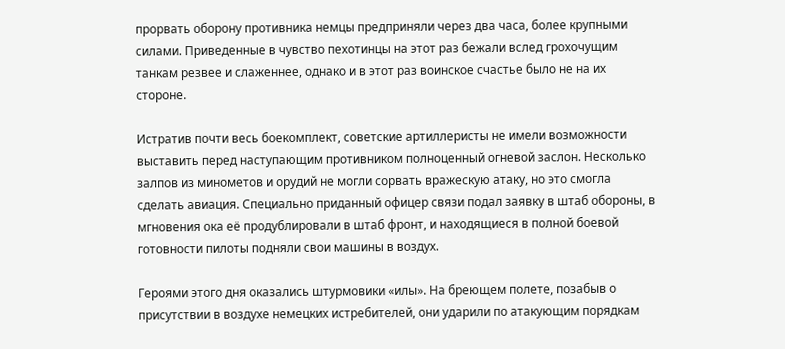прорвать оборону противника немцы предприняли через два часа, более крупными силами. Приведенные в чувство пехотинцы на этот раз бежали вслед грохочущим танкам резвее и слаженнее, однако и в этот раз воинское счастье было не на их стороне.

Истратив почти весь боекомплект, советские артиллеристы не имели возможности выставить перед наступающим противником полноценный огневой заслон. Несколько залпов из минометов и орудий не могли сорвать вражескую атаку, но это смогла сделать авиация. Специально приданный офицер связи подал заявку в штаб обороны, в мгновения ока её продублировали в штаб фронт, и находящиеся в полной боевой готовности пилоты подняли свои машины в воздух.

Героями этого дня оказались штурмовики «илы». На бреющем полете, позабыв о присутствии в воздухе немецких истребителей, они ударили по атакующим порядкам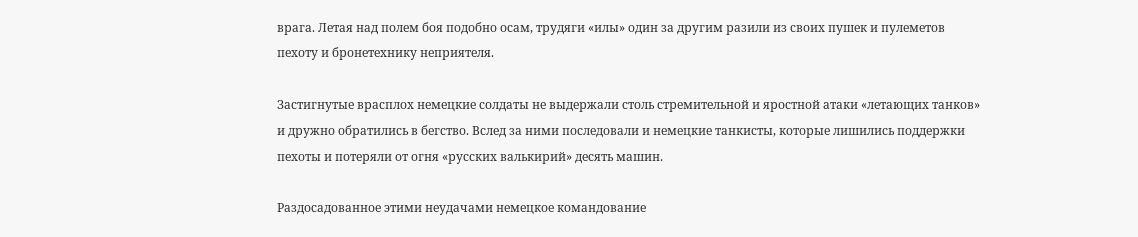врага. Летая над полем боя подобно осам, трудяги «илы» один за другим разили из своих пушек и пулеметов пехоту и бронетехнику неприятеля.

Застигнутые врасплох немецкие солдаты не выдержали столь стремительной и яростной атаки «летающих танков» и дружно обратились в бегство. Вслед за ними последовали и немецкие танкисты, которые лишились поддержки пехоты и потеряли от огня «русских валькирий» десять машин.

Раздосадованное этими неудачами немецкое командование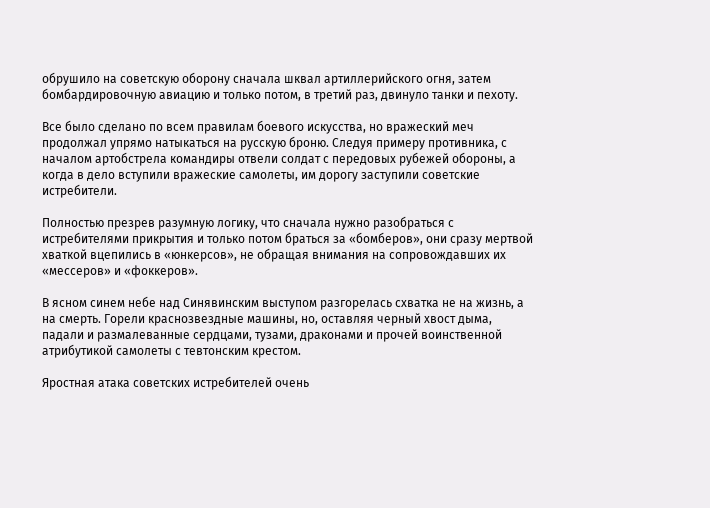обрушило на советскую оборону сначала шквал артиллерийского огня, затем бомбардировочную авиацию и только потом, в третий раз, двинуло танки и пехоту.

Все было сделано по всем правилам боевого искусства, но вражеский меч продолжал упрямо натыкаться на русскую броню. Следуя примеру противника, с началом артобстрела командиры отвели солдат с передовых рубежей обороны, а когда в дело вступили вражеские самолеты, им дорогу заступили советские истребители.

Полностью презрев разумную логику, что сначала нужно разобраться с истребителями прикрытия и только потом браться за «бомберов», они сразу мертвой хваткой вцепились в «юнкерсов», не обращая внимания на сопровождавших их «мессеров» и «фоккеров».

В ясном синем небе над Синявинским выступом разгорелась схватка не на жизнь, а на смерть. Горели краснозвездные машины, но, оставляя черный хвост дыма, падали и размалеванные сердцами, тузами, драконами и прочей воинственной атрибутикой самолеты с тевтонским крестом.

Яростная атака советских истребителей очень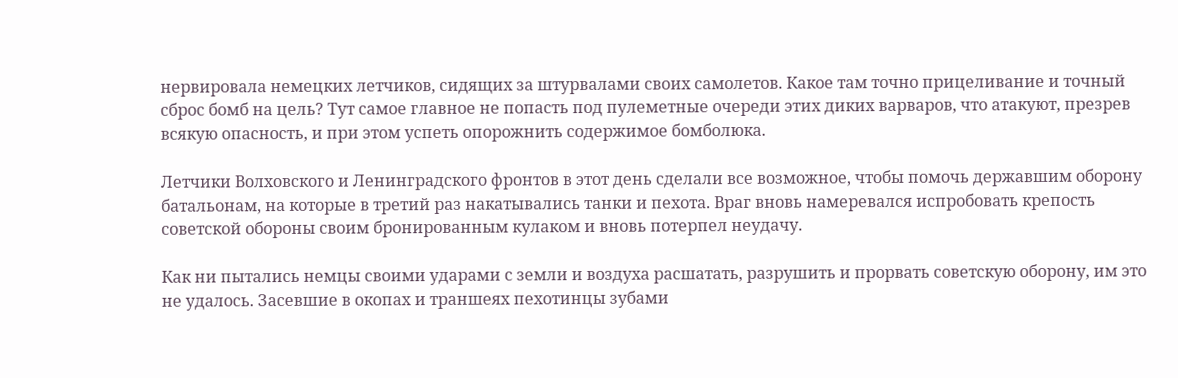нервировала немецких летчиков, сидящих за штурвалами своих самолетов. Какое там точно прицеливание и точный сброс бомб на цель? Тут самое главное не попасть под пулеметные очереди этих диких варваров, что атакуют, презрев всякую опасность, и при этом успеть опорожнить содержимое бомболюка.

Летчики Волховского и Ленинградского фронтов в этот день сделали все возможное, чтобы помочь державшим оборону батальонам, на которые в третий раз накатывались танки и пехота. Враг вновь намеревался испробовать крепость советской обороны своим бронированным кулаком и вновь потерпел неудачу.

Как ни пытались немцы своими ударами с земли и воздуха расшатать, разрушить и прорвать советскую оборону, им это не удалось. Засевшие в окопах и траншеях пехотинцы зубами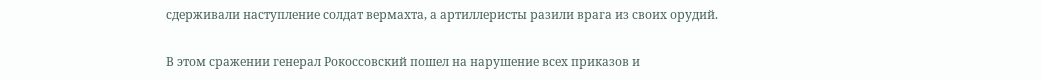сдерживали наступление солдат вермахта, а артиллеристы разили врага из своих орудий.

В этом сражении генерал Рокоссовский пошел на нарушение всех приказов и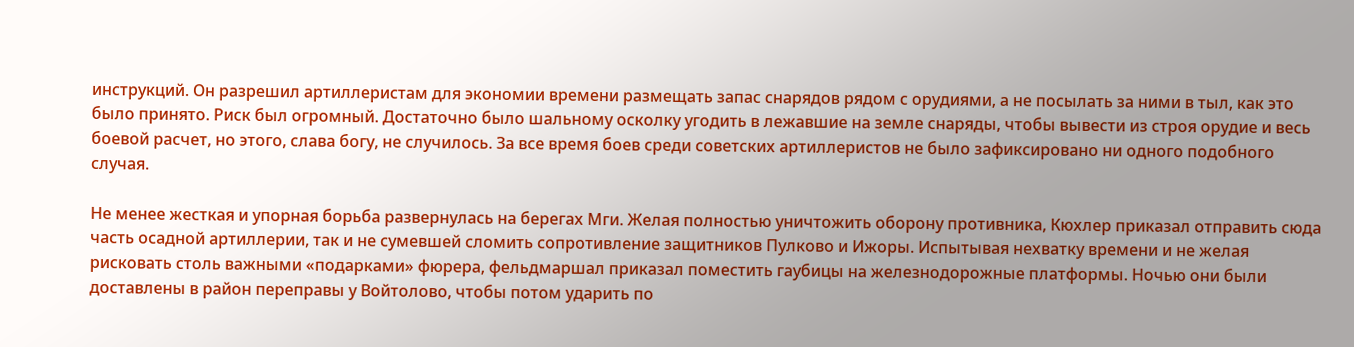инструкций. Он разрешил артиллеристам для экономии времени размещать запас снарядов рядом с орудиями, а не посылать за ними в тыл, как это было принято. Риск был огромный. Достаточно было шальному осколку угодить в лежавшие на земле снаряды, чтобы вывести из строя орудие и весь боевой расчет, но этого, слава богу, не случилось. За все время боев среди советских артиллеристов не было зафиксировано ни одного подобного случая.

Не менее жесткая и упорная борьба развернулась на берегах Мги. Желая полностью уничтожить оборону противника, Кюхлер приказал отправить сюда часть осадной артиллерии, так и не сумевшей сломить сопротивление защитников Пулково и Ижоры. Испытывая нехватку времени и не желая рисковать столь важными «подарками» фюрера, фельдмаршал приказал поместить гаубицы на железнодорожные платформы. Ночью они были доставлены в район переправы у Войтолово, чтобы потом ударить по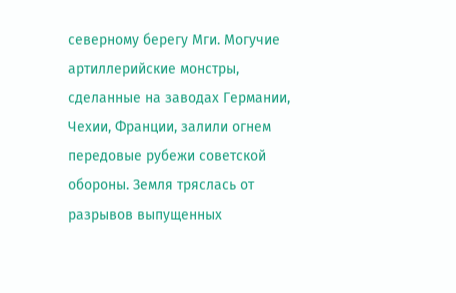северному берегу Мги. Могучие артиллерийские монстры, сделанные на заводах Германии, Чехии, Франции, залили огнем передовые рубежи советской обороны. Земля тряслась от разрывов выпущенных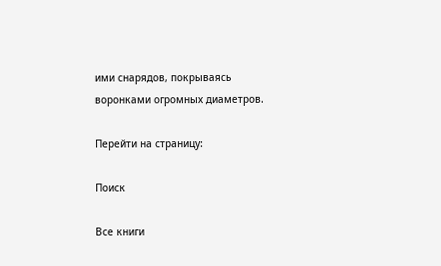ими снарядов, покрываясь воронками огромных диаметров.

Перейти на страницу:

Поиск

Все книги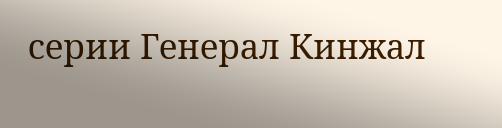серии Генерал Кинжал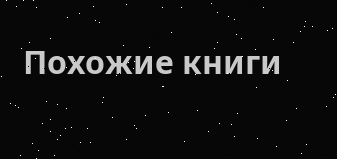Похожие книги